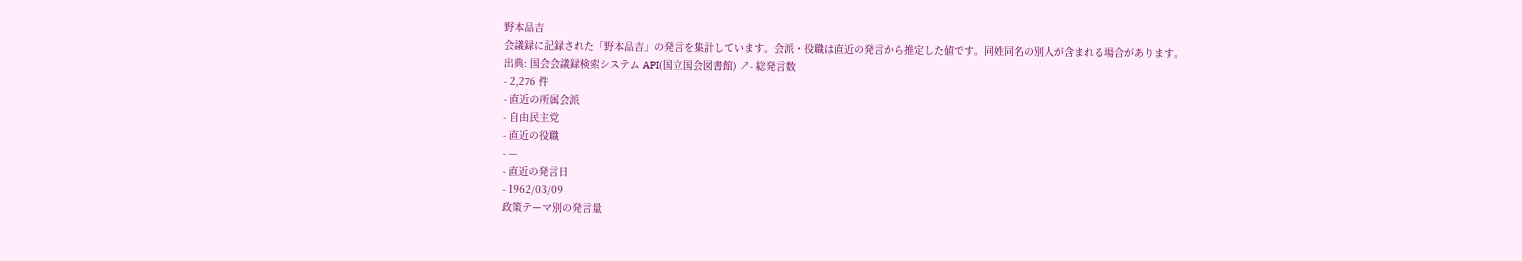野本品吉
会議録に記録された「野本品吉」の発言を集計しています。会派・役職は直近の発言から推定した値です。同姓同名の別人が含まれる場合があります。
出典: 国会会議録検索システム API(国立国会図書館) ↗- 総発言数
- 2,276 件
- 直近の所属会派
- 自由民主党
- 直近の役職
- —
- 直近の発言日
- 1962/03/09
政策テーマ別の発言量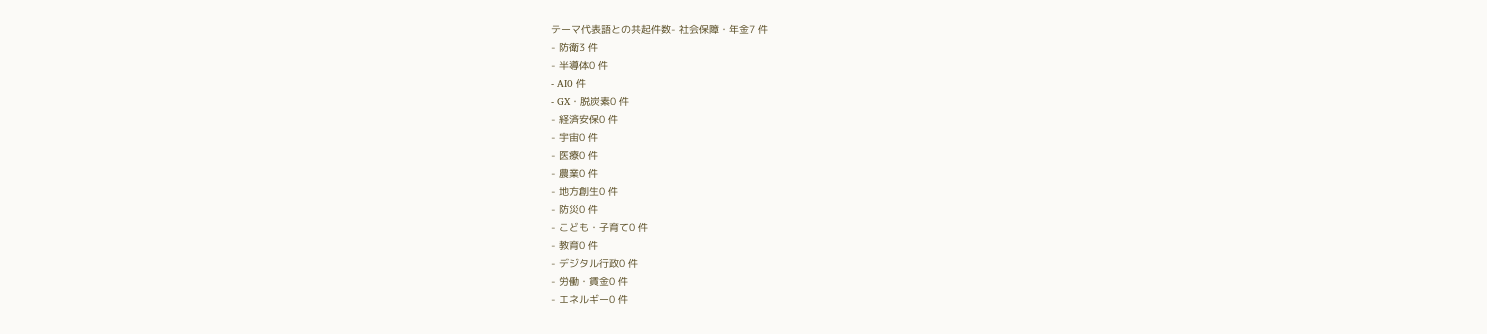テーマ代表語との共起件数- 社会保障・年金7 件
- 防衛3 件
- 半導体0 件
- AI0 件
- GX・脱炭素0 件
- 経済安保0 件
- 宇宙0 件
- 医療0 件
- 農業0 件
- 地方創生0 件
- 防災0 件
- こども・子育て0 件
- 教育0 件
- デジタル行政0 件
- 労働・賃金0 件
- エネルギー0 件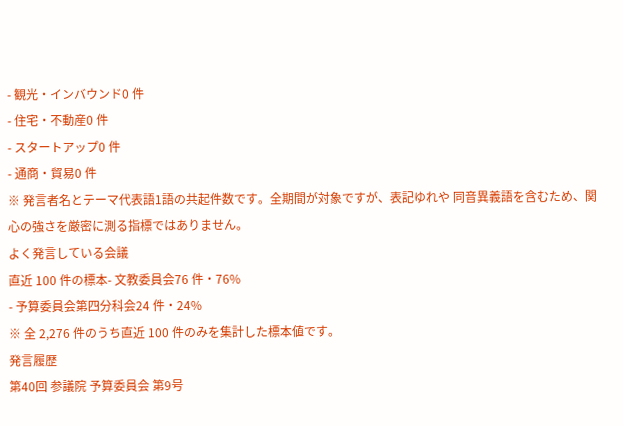- 観光・インバウンド0 件
- 住宅・不動産0 件
- スタートアップ0 件
- 通商・貿易0 件
※ 発言者名とテーマ代表語1語の共起件数です。全期間が対象ですが、表記ゆれや 同音異義語を含むため、関心の強さを厳密に測る指標ではありません。
よく発言している会議
直近 100 件の標本- 文教委員会76 件・76%
- 予算委員会第四分科会24 件・24%
※ 全 2,276 件のうち直近 100 件のみを集計した標本値です。
発言履歴
第40回 参議院 予算委員会 第9号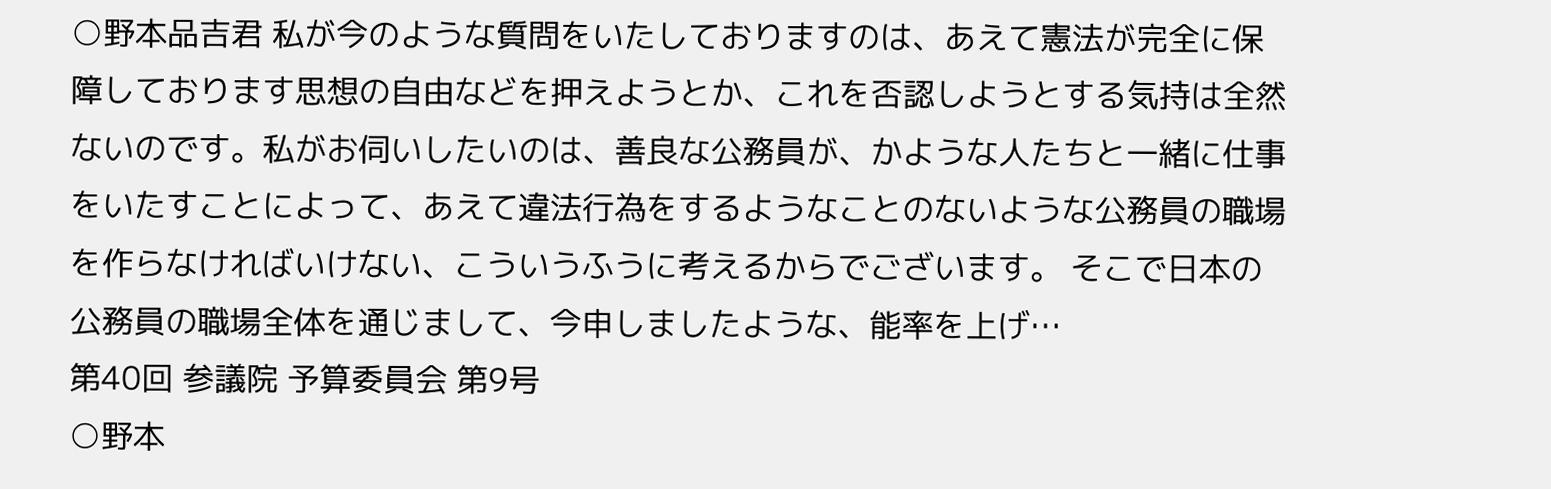○野本品吉君 私が今のような質問をいたしておりますのは、あえて憲法が完全に保障しております思想の自由などを押えようとか、これを否認しようとする気持は全然ないのです。私がお伺いしたいのは、善良な公務員が、かような人たちと一緒に仕事をいたすことによって、あえて違法行為をするようなことのないような公務員の職場を作らなければいけない、こういうふうに考えるからでございます。 そこで日本の公務員の職場全体を通じまして、今申しましたような、能率を上げ…
第40回 参議院 予算委員会 第9号
○野本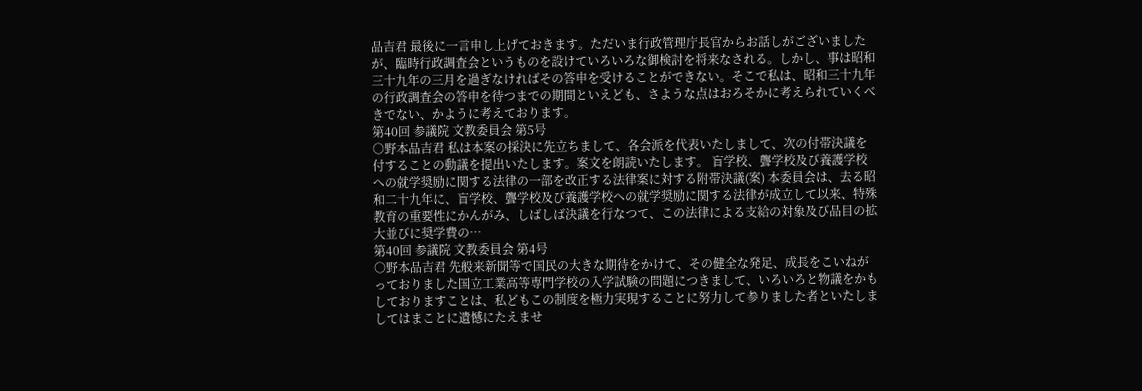品吉君 最後に一言申し上げておきます。ただいま行政管理庁長官からお話しがございましたが、臨時行政調査会というものを設けていろいろな御検討を将来なされる。しかし、事は昭和三十九年の三月を過ぎなければその答申を受けることができない。そこで私は、昭和三十九年の行政調査会の答申を待つまでの期間といえども、さような点はおろそかに考えられていくべきでない、かように考えております。
第40回 参議院 文教委員会 第5号
○野本品吉君 私は本案の採決に先立ちまして、各会派を代表いたしまして、次の付帯決議を付することの動議を提出いたします。案文を朗読いたします。 盲学校、聾学校及び養護学校への就学奨励に関する法律の一部を改正する法律案に対する附帯決議(案) 本委員会は、去る昭和二十九年に、盲学校、聾学校及び養護学校への就学奨励に関する法律が成立して以来、特殊教育の重要性にかんがみ、しばしば決議を行なつて、この法律による支給の対象及び品目の拡大並びに奨学費の…
第40回 参議院 文教委員会 第4号
○野本品吉君 先般来新聞等で国民の大きな期待をかけて、その健全な発足、成長をこいねがっておりました国立工業高等専門学校の入学試験の問題につきまして、いろいろと物議をかもしておりますことは、私どもこの制度を極力実現することに努力して参りました者といたしましてはまことに遺憾にたえませ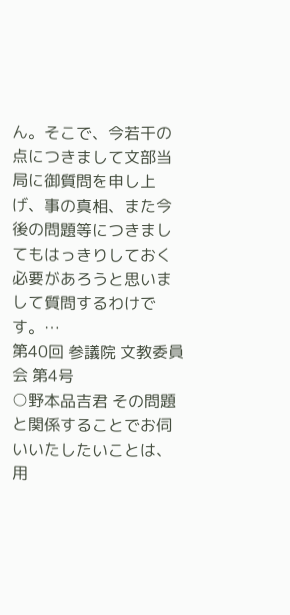ん。そこで、今若干の点につきまして文部当局に御質問を申し上げ、事の真相、また今後の問題等につきましてもはっきりしておく必要があろうと思いまして質問するわけです。…
第40回 参議院 文教委員会 第4号
○野本品吉君 その問題と関係することでお伺いいたしたいことは、用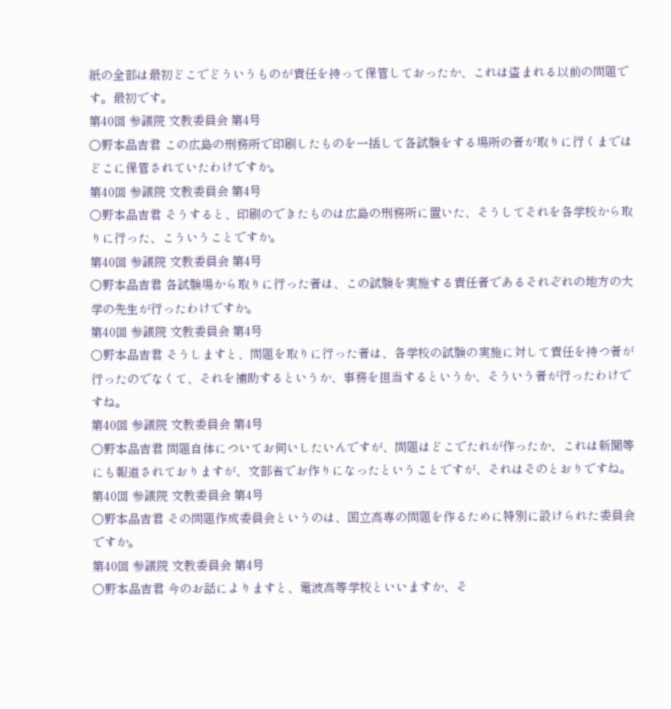紙の全部は最初どこでどういうものが責任を持って保管しておったか、これは盗まれる以前の問題です。最初です。
第40回 参議院 文教委員会 第4号
○野本品吉君 この広島の刑務所で印刷したものを一括して各試験をする場所の者が取りに行くまではどこに保管されていたわけですか。
第40回 参議院 文教委員会 第4号
○野本品吉君 そうすると、印刷のできたものは広島の刑務所に置いた、そうしてそれを各学校から取りに行った、こういうことですか。
第40回 参議院 文教委員会 第4号
○野本品吉君 各試験場から取りに行った者は、この試験を実施する責任者であるそれぞれの地方の大学の先生が行ったわけですか。
第40回 参議院 文教委員会 第4号
○野本品吉君 そうしますと、問題を取りに行った者は、各学校の試験の実施に対して責任を持つ者が行ったのでなくて、それを補助するというか、事務を担当するというか、そういう者が行ったわけですね。
第40回 参議院 文教委員会 第4号
○野本品吉君 問題自体についてお伺いしたいんですが、問題はどこでたれが作ったか、これは新聞等にも報道されておりますが、文部省でお作りになったということですが、それはそのとおりですね。
第40回 参議院 文教委員会 第4号
○野本品吉君 その問題作成委員会というのは、国立高専の問題を作るために特別に設けられた委員会ですか。
第40回 参議院 文教委員会 第4号
○野本品吉君 今のお話によりますと、電波高等学校といいますか、そ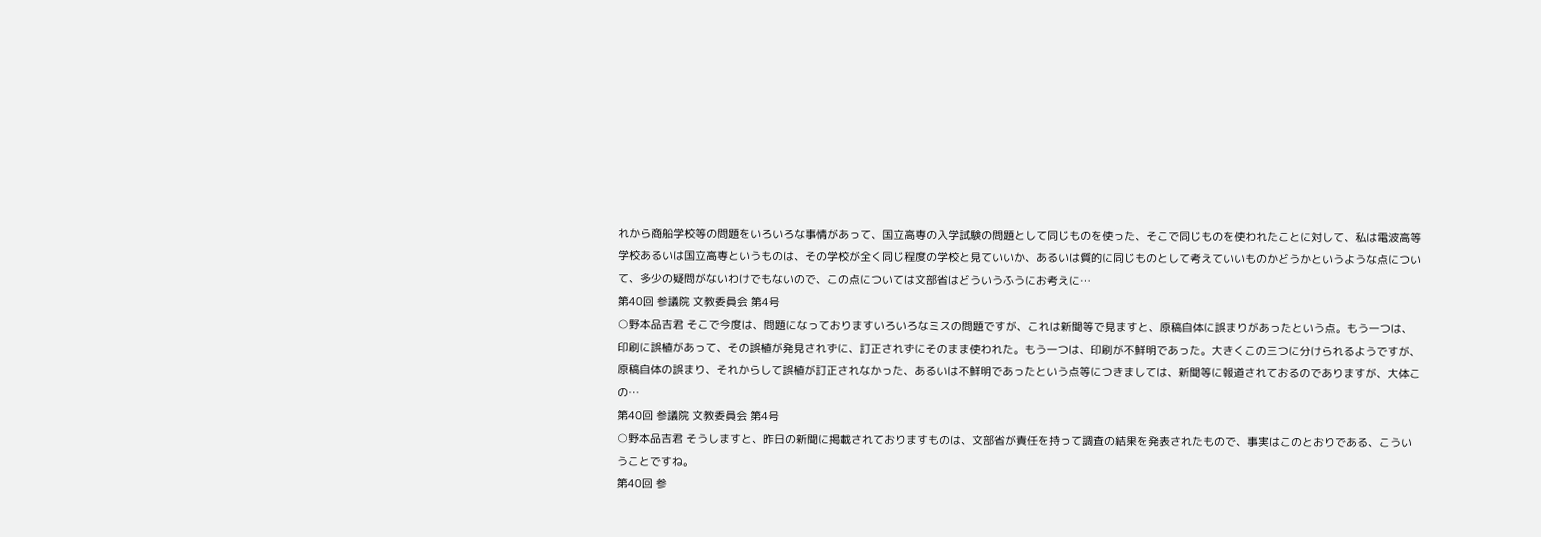れから商船学校等の問題をいろいろな事情があって、国立高専の入学試験の問題として同じものを使った、そこで同じものを使われたことに対して、私は電波高等学校あるいは国立高専というものは、その学校が全く同じ程度の学校と見ていいか、あるいは質的に同じものとして考えていいものかどうかというような点について、多少の疑問がないわけでもないので、この点については文部省はどういうふうにお考えに…
第40回 参議院 文教委員会 第4号
○野本品吉君 そこで今度は、問題になっておりますいろいろなミスの問題ですが、これは新聞等で見ますと、原稿自体に誤まりがあったという点。もう一つは、印刷に誤植があって、その誤植が発見されずに、訂正されずにそのまま使われた。もう一つは、印刷が不鮮明であった。大きくこの三つに分けられるようですが、原稿自体の誤まり、それからして誤植が訂正されなかった、あるいは不鮮明であったという点等につきましては、新聞等に報道されておるのでありますが、大体この…
第40回 参議院 文教委員会 第4号
○野本品吉君 そうしますと、昨日の新聞に掲載されておりますものは、文部省が責任を持って調査の結果を発表されたもので、事実はこのとおりである、こういうことですね。
第40回 参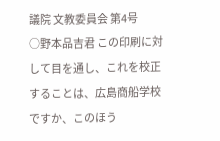議院 文教委員会 第4号
○野本品吉君 この印刷に対して目を通し、これを校正することは、広島商船学校ですか、このほう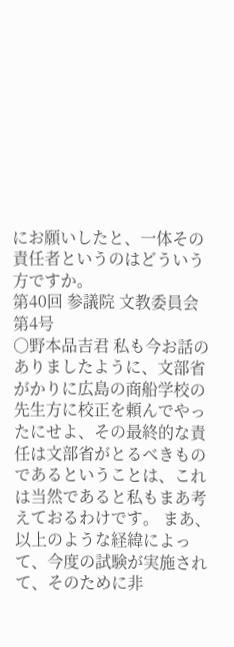にお願いしたと、一体その責任者というのはどういう方ですか。
第40回 参議院 文教委員会 第4号
○野本品吉君 私も今お話のありましたように、文部省がかりに広島の商船学校の先生方に校正を頼んでやったにせよ、その最終的な責任は文部省がとるべきものであるということは、これは当然であると私もまあ考えておるわけです。 まあ、以上のような経緯によって、今度の試験が実施されて、そのために非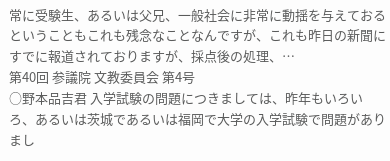常に受験生、あるいは父兄、一般社会に非常に動揺を与えておるということもこれも残念なことなんですが、これも昨日の新聞にすでに報道されておりますが、採点後の処理、…
第40回 参議院 文教委員会 第4号
○野本品吉君 入学試験の問題につきましては、昨年もいろいろ、あるいは茨城であるいは福岡で大学の入学試験で問題がありまし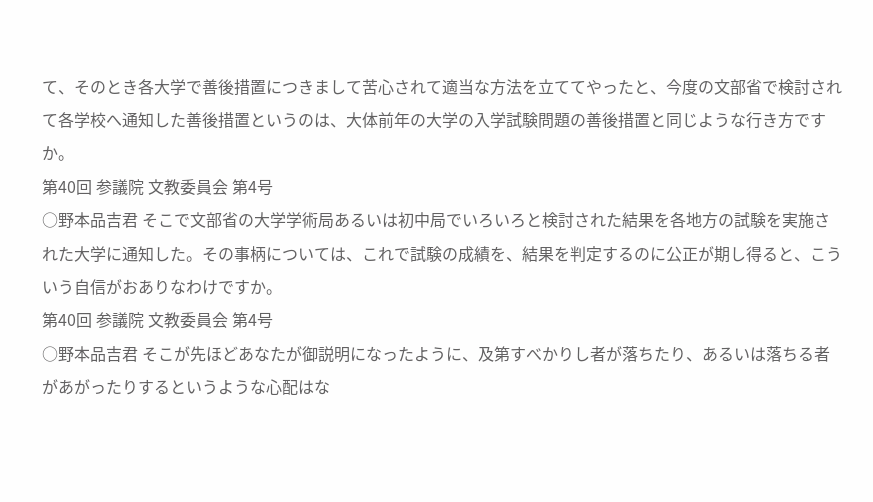て、そのとき各大学で善後措置につきまして苦心されて適当な方法を立ててやったと、今度の文部省で検討されて各学校へ通知した善後措置というのは、大体前年の大学の入学試験問題の善後措置と同じような行き方ですか。
第40回 参議院 文教委員会 第4号
○野本品吉君 そこで文部省の大学学術局あるいは初中局でいろいろと検討された結果を各地方の試験を実施された大学に通知した。その事柄については、これで試験の成績を、結果を判定するのに公正が期し得ると、こういう自信がおありなわけですか。
第40回 参議院 文教委員会 第4号
○野本品吉君 そこが先ほどあなたが御説明になったように、及第すべかりし者が落ちたり、あるいは落ちる者があがったりするというような心配はな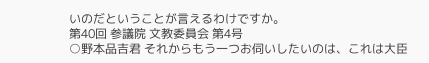いのだということが言えるわけですか。
第40回 参議院 文教委員会 第4号
○野本品吉君 それからもう一つお伺いしたいのは、これは大臣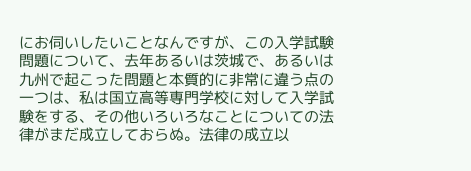にお伺いしたいことなんですが、この入学試験問題について、去年あるいは茨城で、あるいは九州で起こった問題と本質的に非常に違う点の一つは、私は国立高等専門学校に対して入学試験をする、その他いろいろなことについての法律がまだ成立しておらぬ。法律の成立以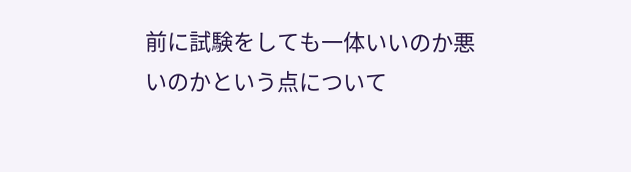前に試験をしても一体いいのか悪いのかという点について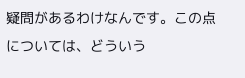疑問があるわけなんです。この点については、どういう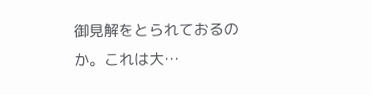御見解をとられておるのか。これは大…